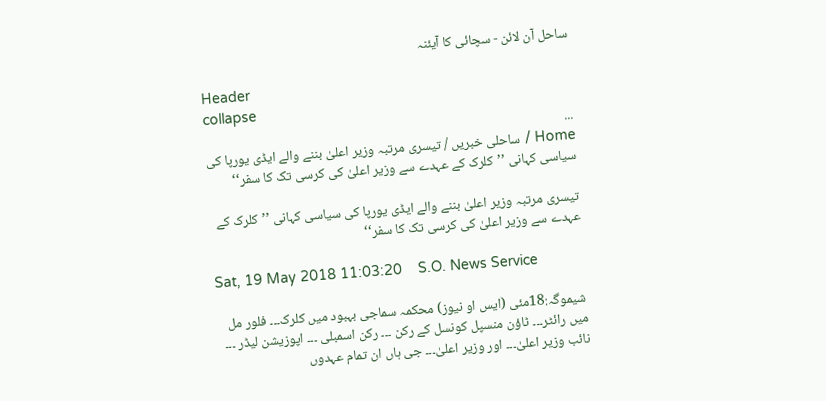ساحل آن لائن - سچائی کا آیئنہ

Header
collapse
...
Home / ساحلی خبریں / تیسری مرتبہ وزیر اعلیٰ بننے والے ایڈی یورپا کی سیاسی کہانی ’’کلرک کے عہدے سے وزیر اعلیٰ کی کرسی تک کا سفر‘‘

تیسری مرتبہ وزیر اعلیٰ بننے والے ایڈی یورپا کی سیاسی کہانی ’’کلرک کے عہدے سے وزیر اعلیٰ کی کرسی تک کا سفر‘‘

Sat, 19 May 2018 11:03:20    S.O. News Service

شیموگہ:18مئی (ایس او نیوز) محکمہ سماجی بہبود میں کلرک۔۔۔ فلور مل میں رائٹر۔۔۔ ٹاؤن منسپل کونسل کے رکن ۔۔۔ رکن اسمبلی ۔۔۔ اپوزیشن لیڈر ۔۔۔ نائب وزیر اعلیٰ۔۔۔ اور وزیر اعلیٰ۔۔۔ جی ہاں ان تمام عہدوں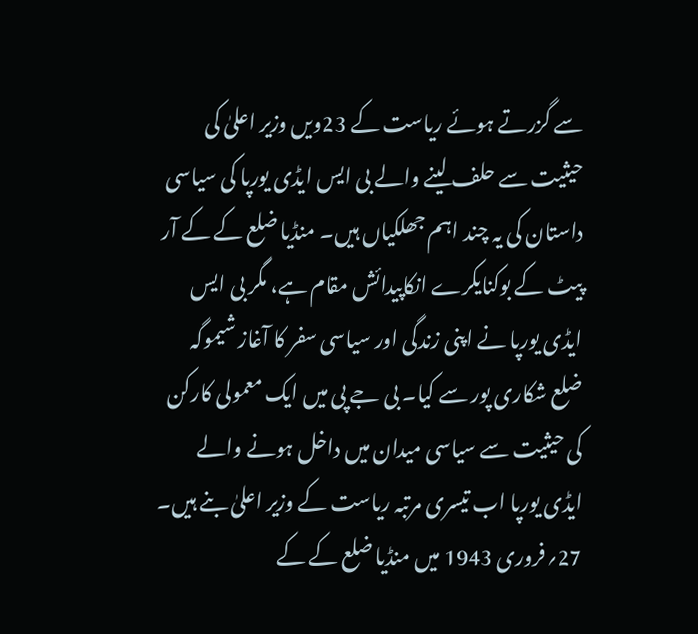سے گزرتے ہوئے ریاست کے 23ویں وزیر اعلیٰ کی حیثیت سے حلف لینے والے بی ایس ایڈی یورپا کی سیاسی داستان کی یہ چند اہم جھلکیاں ہیں۔ منڈیا ضلع کے کے آر پیٹ کے بوکنایکرے انکاپیدائش مقام ہے، مگر بی ایس ایڈی یورپا نے اپنی زندگی اور سیاسی سفر کا آغاز شیموگہ ضلع شکاری پور سے کیا۔ بی جے پی میں ایک معمولی کارکن کی حیثیت سے سیاسی میدان میں داخل ہونے والے ایڈی یورپا اب تیسری مرتبہ ریاست کے وزیر اعلیٰ بنے ہیں۔ 27؍فروری 1943 میں منڈیا ضلع کے کے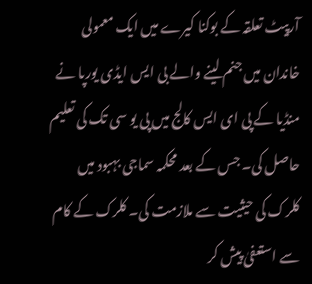آرپیٹ تعلقہ کے بوکنا کیرے میں ایک معمولی خاندان میں جنم لینے والے بی ایس ایڈی یورپا نے منڈیا کے پی ای ایس کالج میں پی یو سی تک کی تعلیم حاصل کی۔ جس کے بعد محکمہ سماجی بہبود میں کلرک کی حیثیت سے ملازمت کی۔ کلرک کے کام سے استعفیٰ پیش کر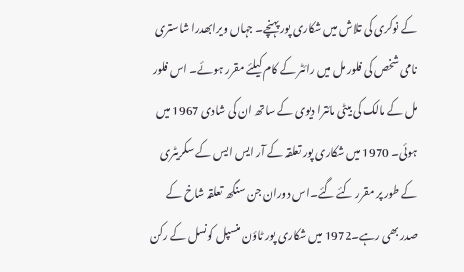کے نوکری کی تلاش میں شکاری پور پہنچے۔ جہاں ویرابھدرا شاستری نامی شخص کی فلور مل میں رائٹر کے کام کیلئے مقرر ہوئے۔ اس فلور مل کے مالک کی بیٹی مائترا دیوی کے ساتھ ان کی شادی 1967 میں ہوئی۔ 1970 میں شکاری پور تعلقہ کے آر ایس ایس کے سکریٹری کے طور پر مقرر کئے گئے۔اس دوران جن سنگھ تعلقہ شاخ کے صدر بھی رہے۔1972 میں شکاری پور ٹاؤن منسپل کونسل کے رکن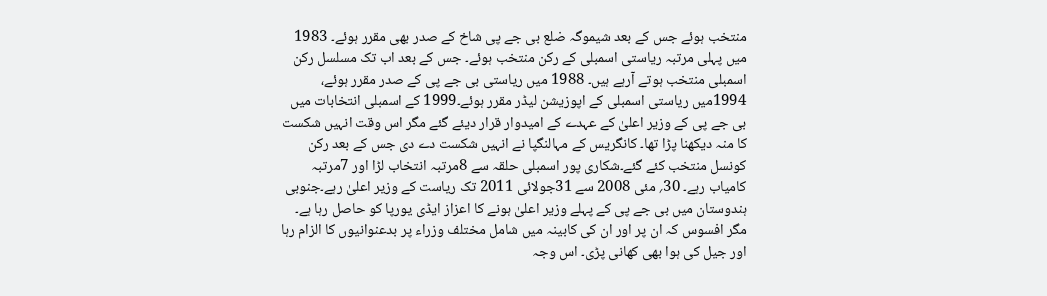منتخب ہوئے جس کے بعد شیموگہ ضلع بی جے پی شاخ کے صدر بھی مقرر ہوئے۔ 1983 میں پہلی مرتبہ ریاستی اسمبلی کے رکن منتخب ہوئے۔ جس کے بعد اب تک مسلسل رکن اسمبلی منتخب ہوتے آرہے ہیں۔ 1988 میں ریاستی بی جے پی کے صدر مقرر ہوئے، 1994میں ریاستی اسمبلی کے اپوزیشن لیڈر مقرر ہوئے۔1999 کے اسمبلی انتخابات میں بی جے پی کے وزیر اعلیٰ کے عہدے کے امیدوار قرار دیئے گئے مگر اس وقت انہیں شکست کا منہ دیکھنا پڑا تھا۔ کانگریس کے مہالنگپا نے انہیں شکست دے دی جس کے بعد رکن کونسل منتخب کئے گئے۔شکاری پور اسمبلی حلقہ سے 8مرتبہ انتخاب لڑا اور 7مرتبہ کامیاب رہے۔ 30؍ مئی 2008 سے 31جولائی 2011 تک ریاست کے وزیر اعلیٰ رہے۔جنوبی ہندوستان میں بی جے پی کے پہلے وزیر اعلیٰ ہونے کا اعزاز ایڈی یورپا کو حاصل رہا ہے۔ مگر افسوس کہ ان پر اور ان کی کابینہ میں شامل مختلف وزراء پر بدعنوانیوں کا الزام رہا اور جیل کی ہوا بھی کھانی پڑی۔ اس وجہ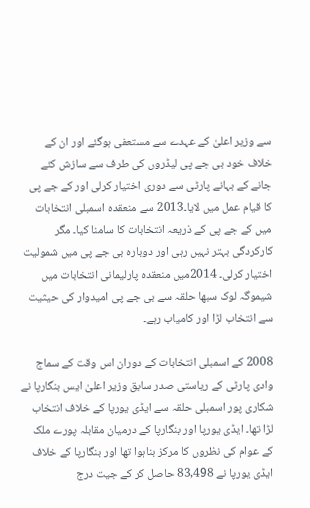سے وزیر اعلیٰ کے عہدے سے مستعفی ہوگئے اور ان کے خلاف خود بی جے پی لیڈروں کی طرف سے سازش کئے جانے کے بہانے پارٹی سے دوری اختیار کرلی اور کے جے پی کا قیام عمل میں لایا۔2013 سے منعقدہ اسمبلی انتخابات میں کے جے پی کے ذریعہ انتخابات کا سامنا کیا۔ مگر کارکردگی بہتر نہیں رہی اور دوبارہ بی جے پی میں شمولیت اختیار کرلی۔ 2014میں منعقدہ پارلیمانی انتخابات میں شیموگہ لوک سبھا حلقہ سے بی جے پی امیدوار کی حیثیت سے انتخاب لڑا اور کامیاب رہے۔

2008 کے اسمبلی انتخابات کے دوران اس وقت کے سماج وادی پارٹی کے ریاستی صدر سابق وزیر اعلیٰ ایس بنگارپا نے شکاری پور اسمبلی حلقہ سے ایڈی یورپا کے خلاف انتخاب لڑا تھا۔ ایڈی یورپا اور بنگارپا کے درمیان مقابلہ پورے ملک کے عوام کی نظروں کا مرکز بناہوا تھا اور بنگارپا کے خلاف ایڈی یورپا نے 83,498 حاصل کر کے جیت درج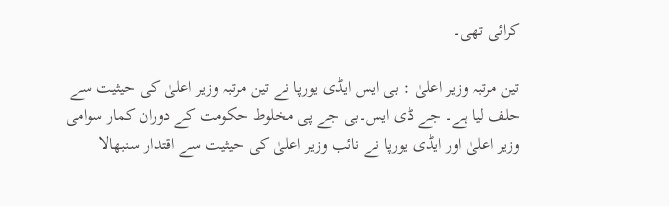کرائی تھی۔

تین مرتبہ وزیر اعلیٰ : بی ایس ایڈی یورپا نے تین مرتبہ وزیر اعلیٰ کی حیثیت سے حلف لیا ہے۔ جے ڈی ایس۔بی جے پی مخلوط حکومت کے دوران کمار سوامی وزیر اعلیٰ اور ایڈی یورپا نے نائب وزیر اعلیٰ کی حیثیت سے اقتدار سنبھالا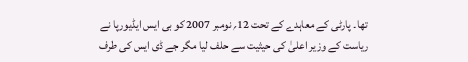تھا۔ پارٹی کے معاہدے کے تحت 12؍ نومبر 2007 کو بی ایس ایڈیورپا نے ریاست کے وزیر اعلیٰ کی حیثیت سے حلف لیا مگر جے ڈی ایس کی طرف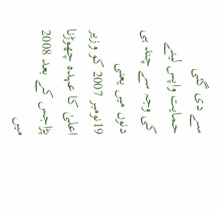سے دی گئی حمایت واپس لینے کی وجہ سے چند ہی دنوں میں یعنی 19نومبر 2007 کو وزیر اعلیٰ کا عہدہ چھوڑنا پڑاجس کے بعد 2008 میں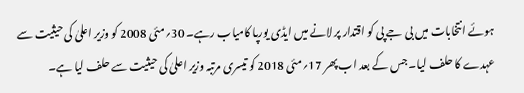ہوئے انتخابات میں بی جے پی کو اقتدار پر لانے میں ایڈی یورپا کامیاب رہے۔ 30؍مئی 2008 کو وزیر اعلیٰ کی حیثیت سے عہدے کا حلف لیا۔ جس کے بعد اب پھر 17؍مئی 2018 کو تیسری مرتبہ وزیر اعلیٰ کی حیثیت سے حلف لیا ہے۔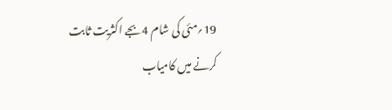19؍مئی کی شام 4بجے اکثریت ثابت کرنے میں کامیاب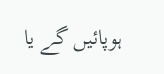ہوپائیں گے یا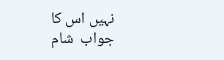نہیں اس کا جواب  شام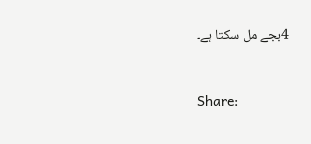4بجے مل سکتا ہے۔


Share: